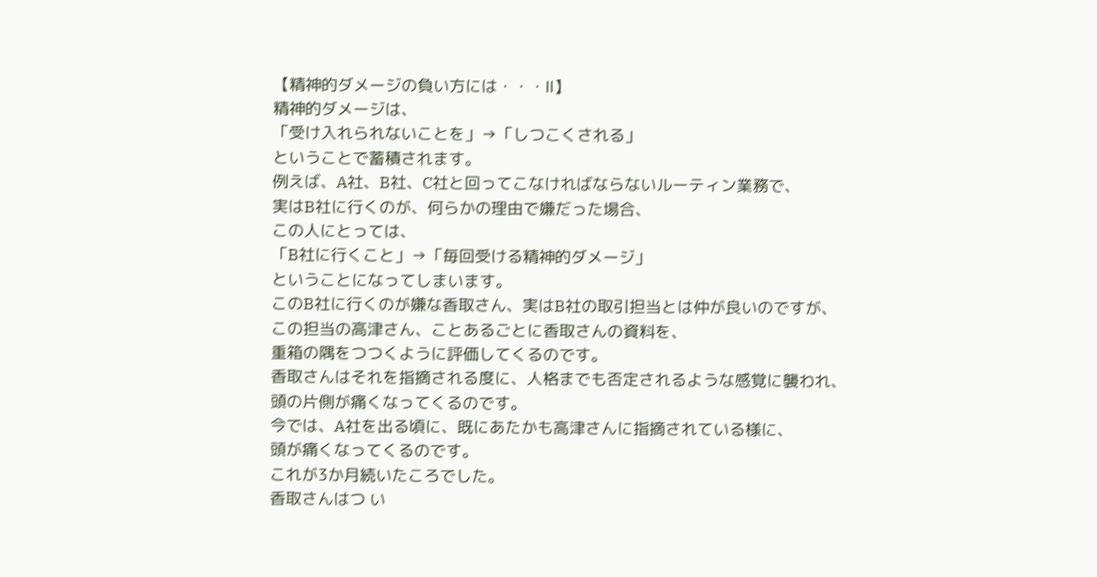【精神的ダメージの負い方には・・・Ⅱ】
精神的ダメージは、
「受け入れられないことを」→「しつこくされる」
ということで蓄積されます。
例えば、A社、B社、C社と回ってこなければならないルーティン業務で、
実はB社に行くのが、何らかの理由で嫌だった場合、
この人にとっては、
「B社に行くこと」→「毎回受ける精神的ダメージ」
ということになってしまいます。
このB社に行くのが嫌な香取さん、実はB社の取引担当とは仲が良いのですが、
この担当の高津さん、ことあるごとに香取さんの資料を、
重箱の隅をつつくように評価してくるのです。
香取さんはそれを指摘される度に、人格までも否定されるような感覚に襲われ、
頭の片側が痛くなってくるのです。
今では、A社を出る頃に、既にあたかも高津さんに指摘されている様に、
頭が痛くなってくるのです。
これが3か月続いたころでした。
香取さんはつ い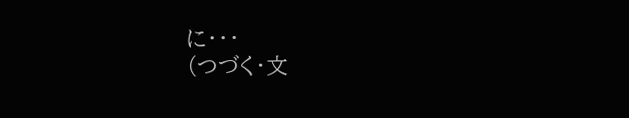に・・・
(つづく・文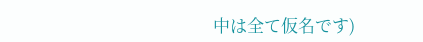中は全て仮名です)